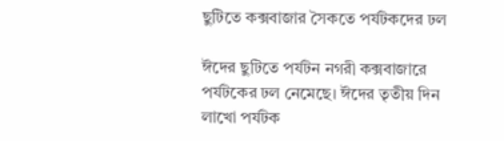ছুটিতে কক্সবাজার সৈকতে পর্যটকদের ঢল

ঈদের ছুটিতে পর্যটন নগরী কক্সবাজারে পর্যটকের ঢল নেমেছে। ঈদের তৃতীয় দিন লাখো পর্যটক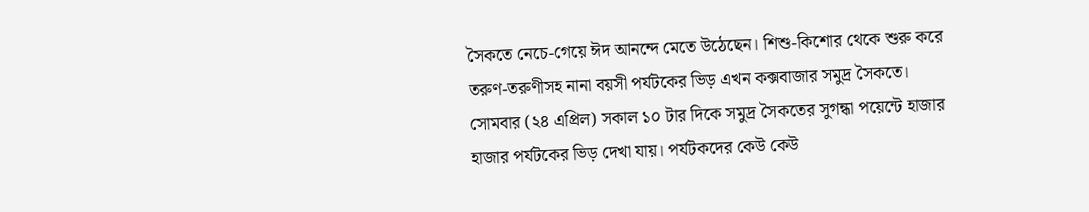সৈকতে নেচে-গেয়ে ঈদ আনন্দে মেতে উঠেছেন। শিশু-কিশোর থেকে শুরু করে তরুণ-তরুণীসহ নানা বয়সী পর্যটকের ভিড় এখন কক্সবাজার সমুদ্র সৈকতে।
সোমবার (২৪ এপ্রিল) সকাল ১০ টার দিকে সমুদ্র সৈকতের সুগন্ধা পয়েন্টে হাজার হাজার পর্যটকের ভিড় দেখা যায়। পর্যটকদের কেউ কেউ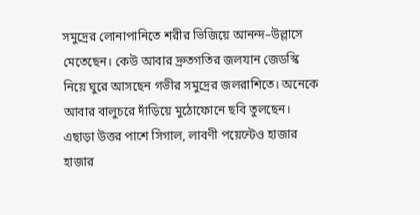সমুদ্রের লোনাপানিতে শরীর ভিজিয়ে আনন্দ–উল্লাসে মেতেছেন। কেউ আবার দ্রুতগতির জলযান জেডস্কি নিয়ে ঘুরে আসছেন গভীর সমুদ্রের জলরাশিতে। অনেকে আবার বালুচরে দাঁড়িয়ে মুঠোফোনে ছবি তুলছেন।
এছাড়া উত্তর পাশে সিগাল, লাবণী পয়েন্টেও হাজার হাজার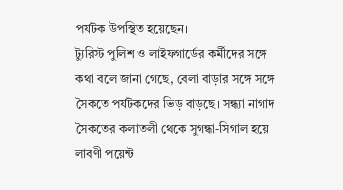পর্যটক উপস্থিত হয়েছেন।
ট্যুরিস্ট পুলিশ ও লাইফগার্ডের কর্মীদের সঙ্গে কথা বলে জানা গেছে, বেলা বাড়ার সঙ্গে সঙ্গে সৈকতে পর্যটকদের ভিড় বাড়ছে। সন্ধ্যা নাগাদ সৈকতের কলাতলী থেকে সুগন্ধা-সিগাল হয়ে লাবণী পয়েন্ট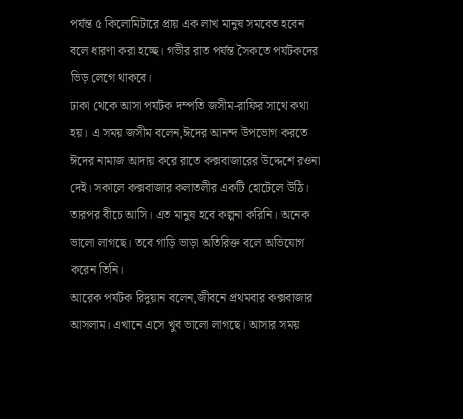পর্যন্ত ৫ কিলোমিটারে প্রায় এক লাখ মানুষ সমবেত হবেন বলে ধারণা করা হচ্ছে। গভীর রাত পর্যন্ত সৈকতে পর্যটকদের ভিড় লেগে থাকবে।
ঢাকা থেকে আসা পর্যটক দম্পতি জসীম-রাফির সাথে কথা হয়। এ সময় জসীম বলেন,ঈদের আনন্দ উপভোগ করতে ঈদের নামাজ আদায় করে রাতে কক্সবাজারের উদ্দেশে রওনা দেই। সকালে কক্সবাজার কলাতলীর একটি হোটেলে উঠি। তারপর বীচে আসি। এত মানুষ হবে কল্পনা করিনি। অনেক ভালো লাগছে। তবে গাড়ি ভাড়া অতিরিক্ত বলে অভিযোগ করেন তিনি।
আরেক পর্যটক রিদুয়ান বলেন,জীবনে প্রথমবার কক্সবাজার আসলাম। এখানে এসে খুব ভালো লাগছে। আসার সময়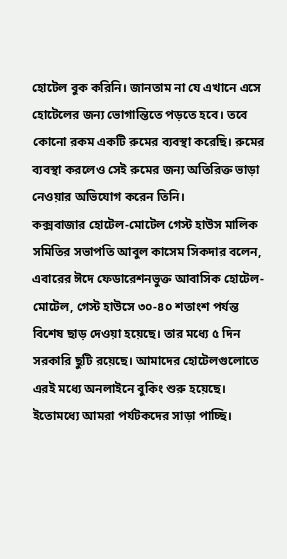হোটেল বুক করিনি। জানতাম না যে এখানে এসে হোটেলের জন্য ভোগান্তিতে পড়তে হবে। তবে কোনো রকম একটি রুমের ব্যবস্থা করেছি। রুমের ব্যবস্থা করলেও সেই রুমের জন্য অতিরিক্ত ভাড়া নেওয়ার অভিযোগ করেন তিনি।
কক্সবাজার হোটেল-মোটেল গেস্ট হাউস মালিক সমিতির সভাপতি আবুল কাসেম সিকদার বলেন, এবারের ঈদে ফেডারেশনভুক্ত আবাসিক হোটেল-মোটেল, গেস্ট হাউসে ৩০-৪০ শতাংশ পর্যন্ত বিশেষ ছাড় দেওয়া হয়েছে। তার মধ্যে ৫ দিন সরকারি ছুটি রয়েছে। আমাদের হোটেলগুলোতে এরই মধ্যে অনলাইনে বুকিং শুরু হয়েছে। ইতোমধ্যে আমরা পর্যটকদের সাড়া পাচ্ছি।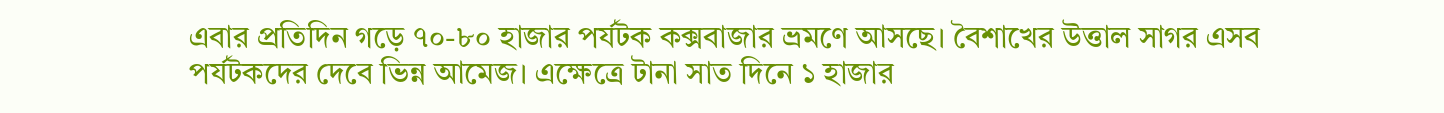এবার প্রতিদিন গড়ে ৭০-৮০ হাজার পর্যটক কক্সবাজার ভ্রমণে আসছে। বৈশাখের উত্তাল সাগর এসব পর্যটকদের দেবে ভিন্ন আমেজ। এক্ষেত্রে টানা সাত দিনে ১ হাজার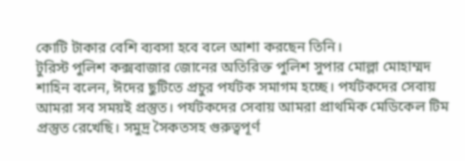কোটি টাকার বেশি ব্যবসা হবে বলে আশা করছেন তিনি।
টুরিস্ট পুলিশ কক্সবাজার জোনের অতিরিক্ত পুলিশ সুপার মোল্লা মোহাম্মদ শাহিন বলেন, ঈদের ছুটিতে প্রচুর পর্যটক সমাগম হচ্ছে। পর্যটকদের সেবায় আমরা সব সময়ই প্রস্তুত। পর্যটকদের সেবায় আমরা প্রাথমিক মেডিকেল টিম প্রস্তুত রেখেছি। সমুদ্র সৈকতসহ গুরুত্বপূর্ণ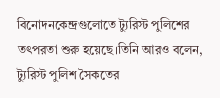বিনোদনকেন্দ্রগুলোতে ট্যুরিস্ট পুলিশের তৎপরতা শুরু হয়েছে।তিনি আরও বলেন, ট্যুরিস্ট পুলিশ সৈকতের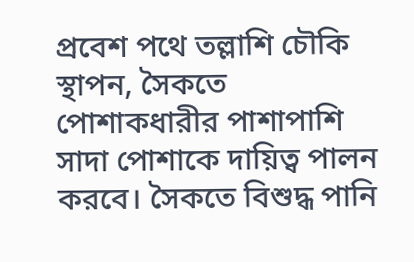প্রবেশ পথে তল্লাশি চৌকি স্থাপন, সৈকতে পোশাকধারীর পাশাপাশি সাদা পোশাকে দায়িত্ব পালন করবে। সৈকতে বিশুদ্ধ পানি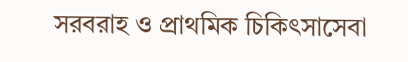সরবরাহ ও প্রাথমিক চিকিৎসাসেবা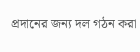প্রদানের জন্য দল গঠন করা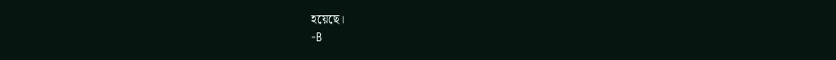হয়েছে।
-B